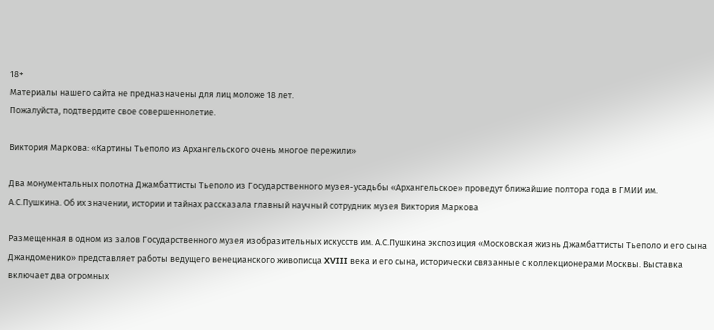18+
Материалы нашего сайта не предназначены для лиц моложе 18 лет.
Пожалуйста, подтвердите свое совершеннолетие.

Виктория Маркова: «Картины Тьеполо из Архангельского очень многое пережили»

Два монументальных полотна Джамбаттисты Тьеполо из Государственного музея-усадьбы «Архангельское» проведут ближайшие полтора года в ГМИИ им. А.С.Пушкина. Об их значении, истории и тайнах рассказала главный научный сотрудник музея Виктория Маркова

Размещенная в одном из залов Государственного музея изобразительных искусств им. А.С.Пушкина экспозиция «Московская жизнь Джамбаттисты Тьеполо и его сына Джандоменико» представляет работы ведущего венецианского живописца XVIII века и его сына, исторически связанные с коллекционерами Москвы. Выставка включает два огромных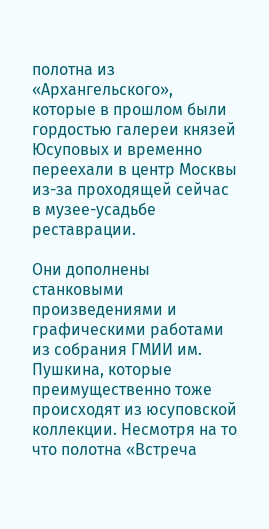полотна из «Архангельского», которые в прошлом были гордостью галереи князей Юсуповых и временно переехали в центр Москвы из-за проходящей сейчас в музее-усадьбе реставрации.

Они дополнены станковыми произведениями и графическими работами из собрания ГМИИ им. Пушкина, которые преимущественно тоже происходят из юсуповской коллекции. Несмотря на то что полотна «Встреча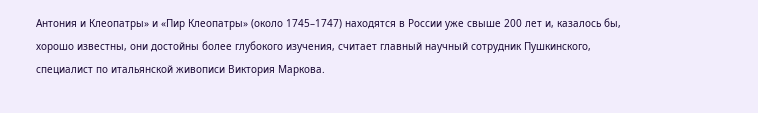Антония и Клеопатры» и «Пир Клеопатры» (около 1745–1747) находятся в России уже свыше 200 лет и, казалось бы, хорошо известны, они достойны более глубокого изучения, считает главный научный сотрудник Пушкинского, специалист по итальянской живописи Виктория Маркова.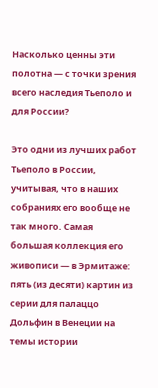Насколько ценны эти полотна — с точки зрения всего наследия Тьеполо и для России?

Это одни из лучших работ Тьеполо в России, учитывая, что в наших собраниях его вообще не так много. Самая большая коллекция его живописи — в Эрмитаже: пять (из десяти) картин из серии для палаццо Дольфин в Венеции на темы истории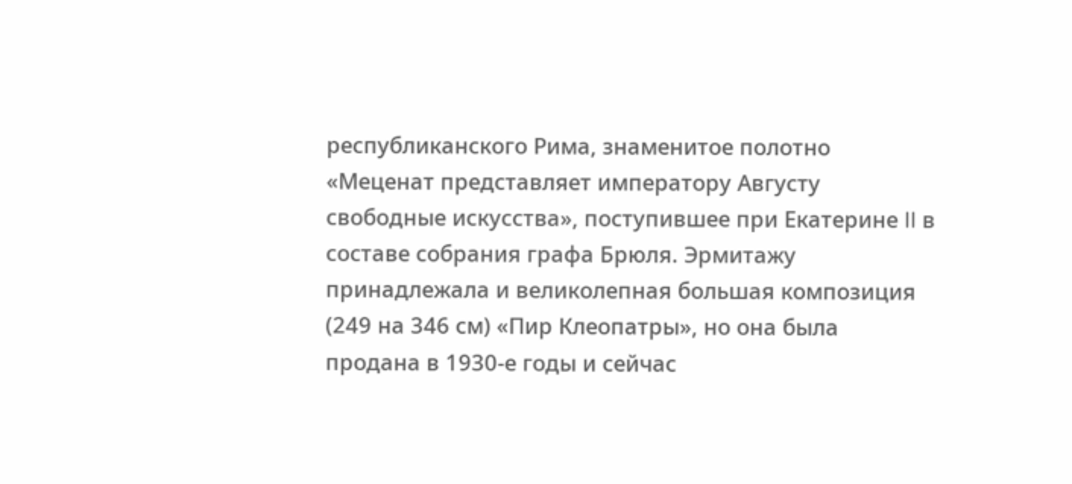республиканского Рима, знаменитое полотно «Меценат представляет императору Августу свободные искусства», поступившее при Екатерине II в составе собрания графа Брюля. Эрмитажу принадлежала и великолепная большая композиция (249 на 346 см) «Пир Клеопатры», но она была продана в 1930-е годы и сейчас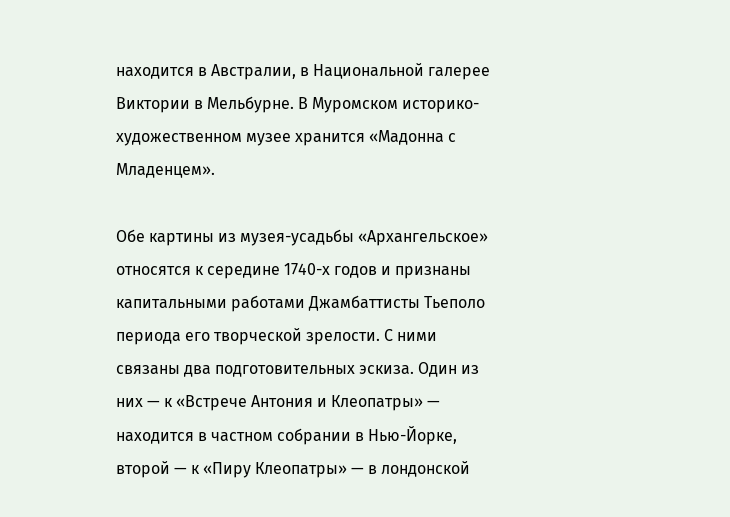находится в Австралии, в Национальной галерее Виктории в Мельбурне. В Муромском историко-художественном музее хранится «Мадонна с Младенцем».

Обе картины из музея-усадьбы «Архангельское» относятся к середине 1740-х годов и признаны капитальными работами Джамбаттисты Тьеполо периода его творческой зрелости. С ними связаны два подготовительных эскиза. Один из них — к «Встрече Антония и Клеопатры» — находится в частном собрании в Нью-Йорке, второй — к «Пиру Клеопатры» — в лондонской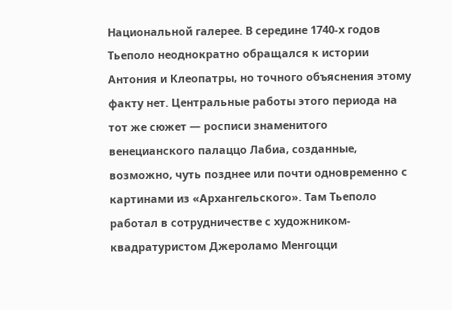Национальной галерее. В середине 1740-х годов Тьеполо неоднократно обращался к истории Антония и Клеопатры, но точного объяснения этому факту нет. Центральные работы этого периода на тот же сюжет — росписи знаменитого венецианского палаццо Лабиа, созданные, возможно, чуть позднее или почти одновременно с картинами из «Архангельского». Там Тьеполо работал в сотрудничестве с художником-квадратуристом Джероламо Менгоцци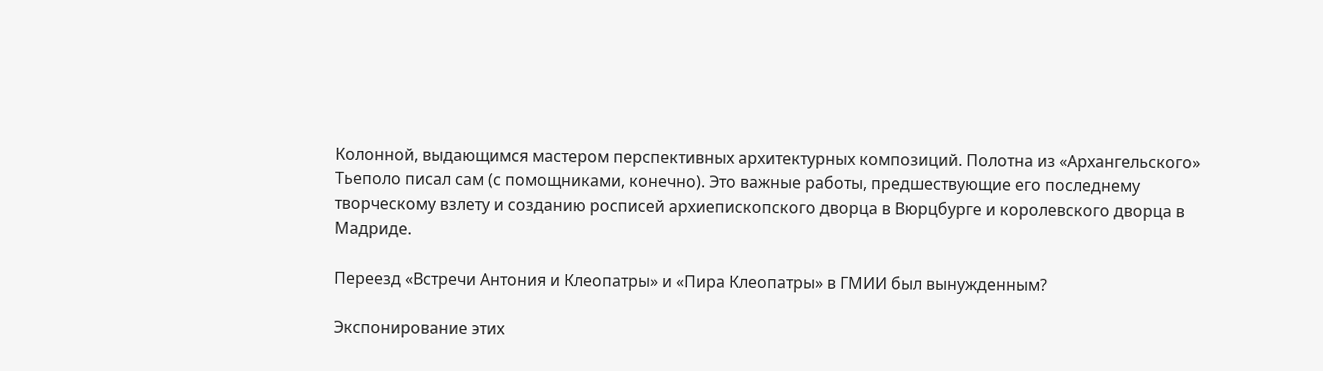Колонной, выдающимся мастером перспективных архитектурных композиций. Полотна из «Архангельского» Тьеполо писал сам (с помощниками, конечно). Это важные работы, предшествующие его последнему творческому взлету и созданию росписей архиепископского дворца в Вюрцбурге и королевского дворца в Мадриде.

Переезд «Встречи Антония и Клеопатры» и «Пира Клеопатры» в ГМИИ был вынужденным?

Экспонирование этих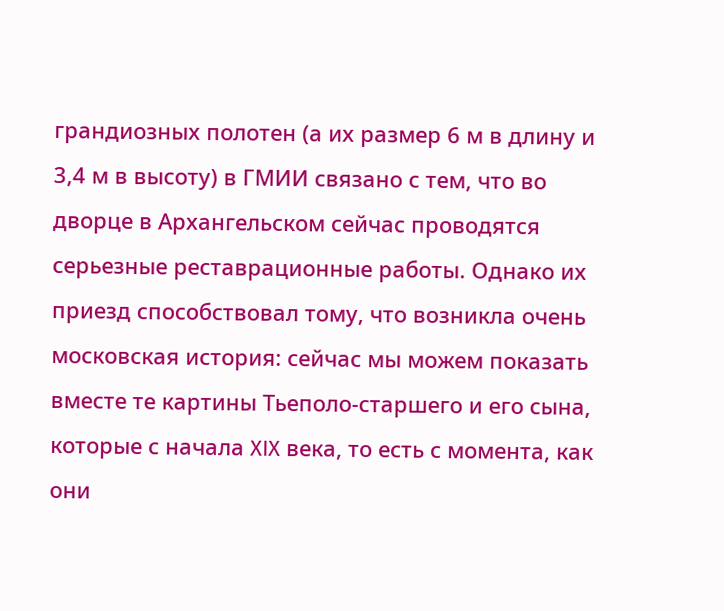грандиозных полотен (а их размер 6 м в длину и 3,4 м в высоту) в ГМИИ связано с тем, что во дворце в Архангельском сейчас проводятся серьезные реставрационные работы. Однако их приезд способствовал тому, что возникла очень московская история: сейчас мы можем показать вместе те картины Тьеполо-старшего и его сына, которые с начала XIX века, то есть с момента, как они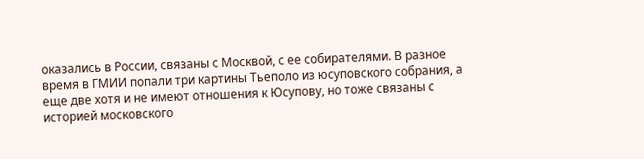оказались в России, связаны с Москвой, с ее собирателями. В разное время в ГМИИ попали три картины Тьеполо из юсуповского собрания, а еще две хотя и не имеют отношения к Юсупову, но тоже связаны с историей московского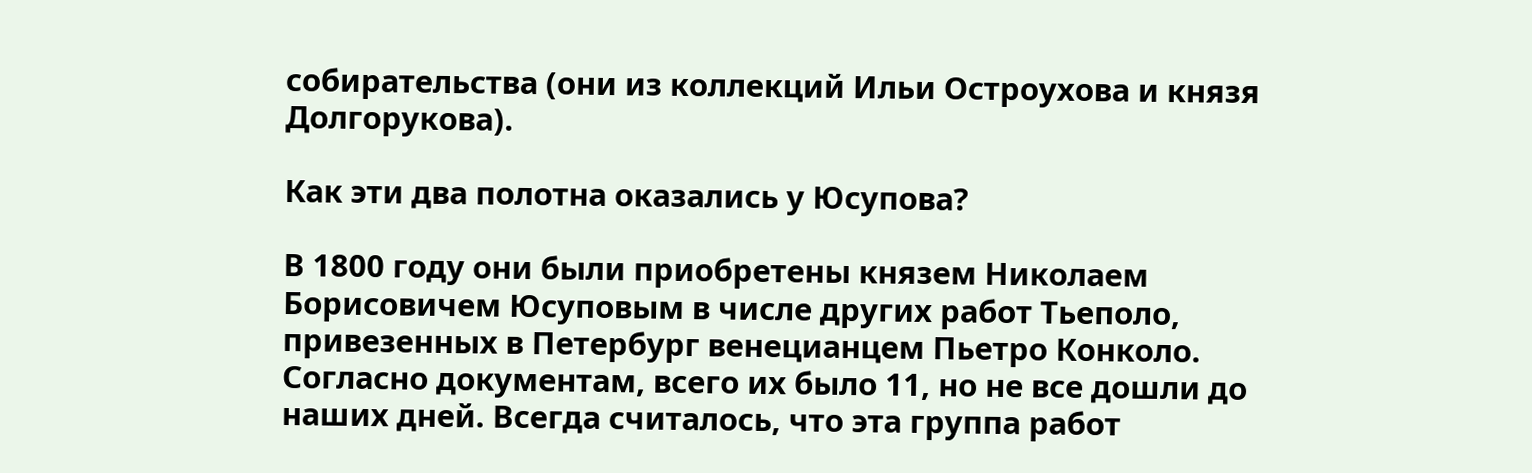собирательства (они из коллекций Ильи Остроухова и князя Долгорукова).

Как эти два полотна оказались у Юсупова?

В 1800 году они были приобретены князем Николаем Борисовичем Юсуповым в числе других работ Тьеполо, привезенных в Петербург венецианцем Пьетро Конколо. Согласно документам, всего их было 11, но не все дошли до наших дней. Всегда считалось, что эта группа работ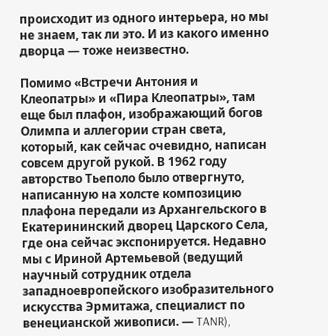происходит из одного интерьера, но мы не знаем, так ли это. И из какого именно дворца — тоже неизвестно.

Помимо «Встречи Антония и Клеопатры» и «Пира Клеопатры», там еще был плафон, изображающий богов Олимпа и аллегории стран света, который, как сейчас очевидно, написан совсем другой рукой. В 1962 году авторство Тьеполо было отвергнуто, написанную на холсте композицию плафона передали из Архангельского в Екатерининский дворец Царского Села, где она сейчас экспонируется. Недавно мы с Ириной Артемьевой (ведущий научный сотрудник отдела западноевропейского изобразительного искусства Эрмитажа, специалист по венецианской живописи. — TANR),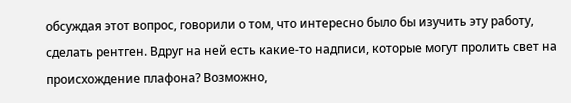обсуждая этот вопрос, говорили о том, что интересно было бы изучить эту работу, сделать рентген. Вдруг на ней есть какие-то надписи, которые могут пролить свет на происхождение плафона? Возможно,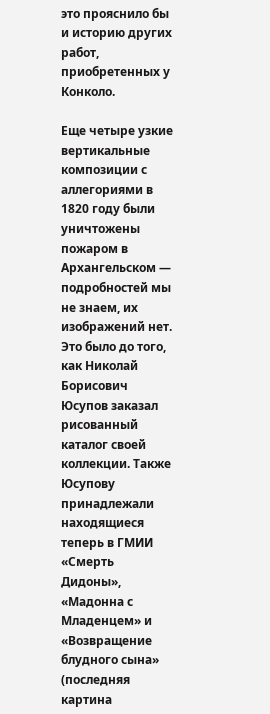это прояснило бы и историю других работ, приобретенных у Конколо.

Еще четыре узкие вертикальные композиции с аллегориями в 1820 году были уничтожены пожаром в Архангельском — подробностей мы не знаем, их изображений нет. Это было до того, как Николай Борисович Юсупов заказал рисованный каталог своей коллекции. Также Юсупову принадлежали находящиеся теперь в ГМИИ «Смерть Дидоны», «Мадонна с Младенцем» и «Возвращение блудного сына» (последняя картина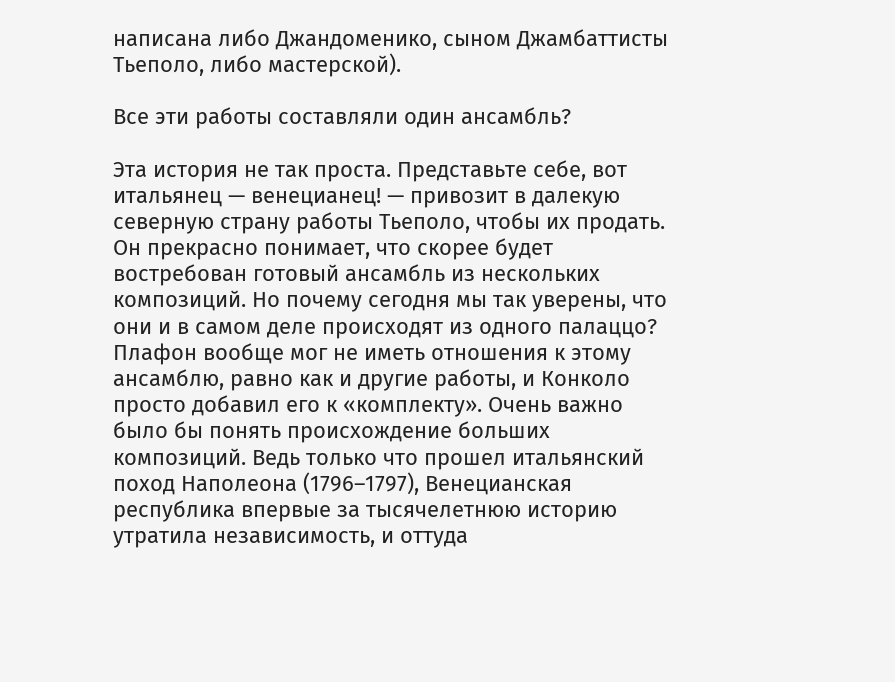написана либо Джандоменико, сыном Джамбаттисты Тьеполо, либо мастерской).

Все эти работы составляли один ансамбль?

Эта история не так проста. Представьте себе, вот итальянец — венецианец! — привозит в далекую северную страну работы Тьеполо, чтобы их продать. Он прекрасно понимает, что скорее будет востребован готовый ансамбль из нескольких композиций. Но почему сегодня мы так уверены, что они и в самом деле происходят из одного палаццо? Плафон вообще мог не иметь отношения к этому ансамблю, равно как и другие работы, и Конколо просто добавил его к «комплекту». Очень важно было бы понять происхождение больших композиций. Ведь только что прошел итальянский поход Наполеона (1796–1797), Венецианская республика впервые за тысячелетнюю историю утратила независимость, и оттуда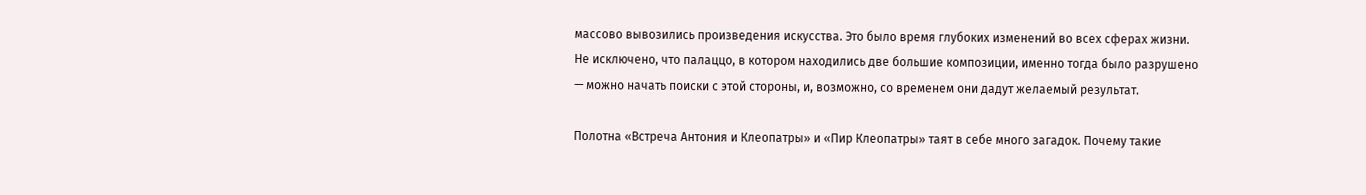массово вывозились произведения искусства. Это было время глубоких изменений во всех сферах жизни. Не исключено, что палаццо, в котором находились две большие композиции, именно тогда было разрушено — можно начать поиски с этой стороны, и, возможно, со временем они дадут желаемый результат.

Полотна «Встреча Антония и Клеопатры» и «Пир Клеопатры» таят в себе много загадок. Почему такие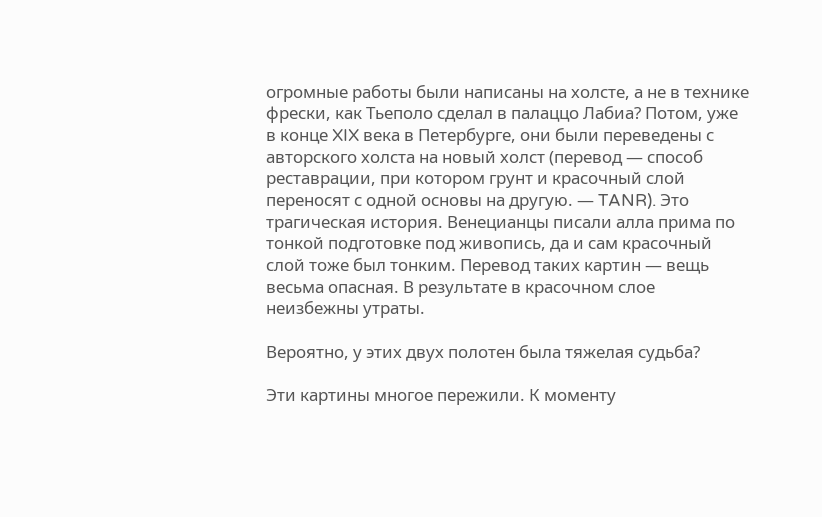огромные работы были написаны на холсте, а не в технике фрески, как Тьеполо сделал в палаццо Лабиа? Потом, уже в конце XIX века в Петербурге, они были переведены с авторского холста на новый холст (перевод — способ реставрации, при котором грунт и красочный слой переносят с одной основы на другую. — TANR). Это трагическая история. Венецианцы писали алла прима по тонкой подготовке под живопись, да и сам красочный слой тоже был тонким. Перевод таких картин — вещь весьма опасная. В результате в красочном слое неизбежны утраты.

Вероятно, у этих двух полотен была тяжелая судьба?

Эти картины многое пережили. К моменту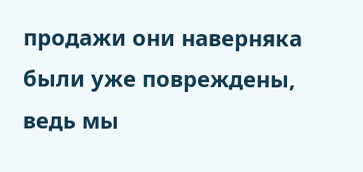продажи они наверняка были уже повреждены, ведь мы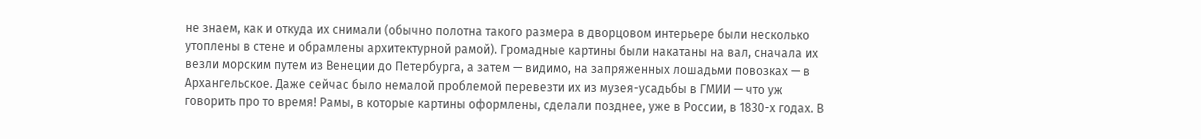не знаем, как и откуда их снимали (обычно полотна такого размера в дворцовом интерьере были несколько утоплены в стене и обрамлены архитектурной рамой). Громадные картины были накатаны на вал, сначала их везли морским путем из Венеции до Петербурга, а затем — видимо, на запряженных лошадьми повозках — в Архангельское. Даже сейчас было немалой проблемой перевезти их из музея-усадьбы в ГМИИ — что уж говорить про то время! Рамы, в которые картины оформлены, сделали позднее, уже в России, в 1830-х годах. В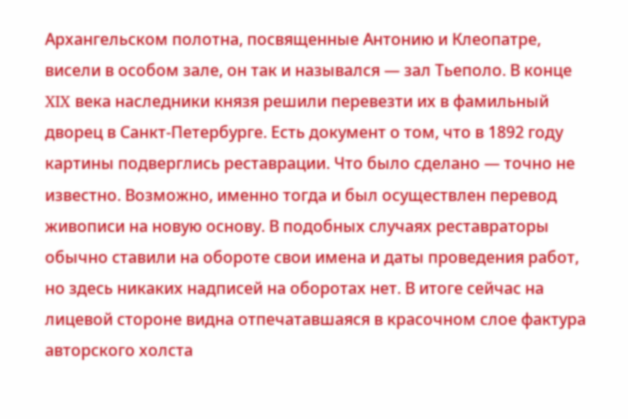Архангельском полотна, посвященные Антонию и Клеопатре, висели в особом зале, он так и назывался — зал Тьеполо. В конце XIX века наследники князя решили перевезти их в фамильный дворец в Санкт-Петербурге. Есть документ о том, что в 1892 году картины подверглись реставрации. Что было сделано — точно не известно. Возможно, именно тогда и был осуществлен перевод живописи на новую основу. В подобных случаях реставраторы обычно ставили на обороте свои имена и даты проведения работ, но здесь никаких надписей на оборотах нет. В итоге сейчас на лицевой стороне видна отпечатавшаяся в красочном слое фактура авторского холста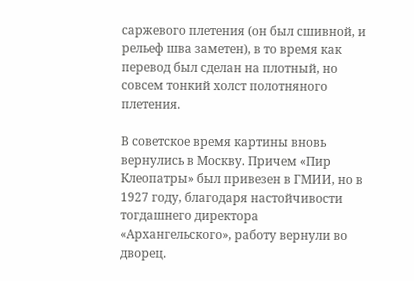саржевого плетения (он был сшивной, и рельеф шва заметен), в то время как перевод был сделан на плотный, но совсем тонкий холст полотняного плетения.

В советское время картины вновь вернулись в Москву. Причем «Пир Клеопатры» был привезен в ГМИИ, но в 1927 году, благодаря настойчивости тогдашнего директора «Архангельского», работу вернули во дворец.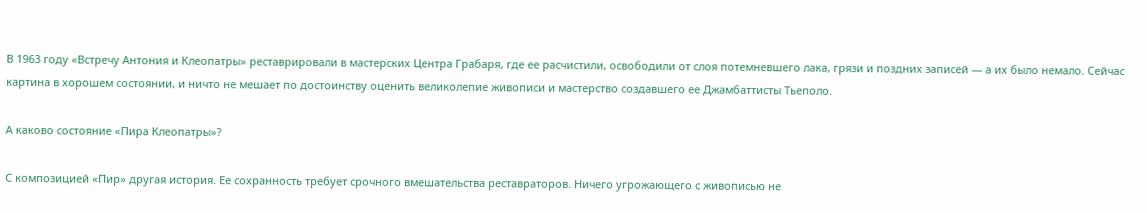В 1963 году «Встречу Антония и Клеопатры» реставрировали в мастерских Центра Грабаря, где ее расчистили, освободили от слоя потемневшего лака, грязи и поздних записей — а их было немало. Сейчас картина в хорошем состоянии, и ничто не мешает по достоинству оценить великолепие живописи и мастерство создавшего ее Джамбаттисты Тьеполо.

А каково состояние «Пира Клеопатры»?

С композицией «Пир» другая история. Ее сохранность требует срочного вмешательства реставраторов. Ничего угрожающего с живописью не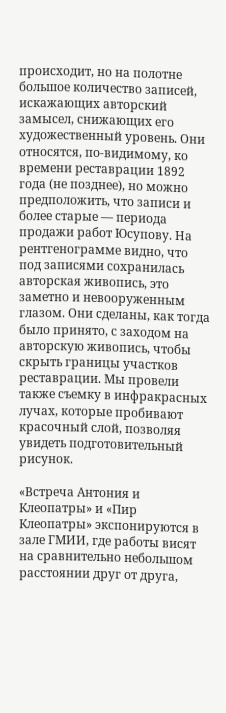происходит, но на полотне большое количество записей, искажающих авторский замысел, снижающих его художественный уровень. Они относятся, по-видимому, ко времени реставрации 1892 года (не позднее), но можно предположить, что записи и более старые — периода продажи работ Юсупову. На рентгенограмме видно, что под записями сохранилась авторская живопись, это заметно и невооруженным глазом. Они сделаны, как тогда было принято, с заходом на авторскую живопись, чтобы скрыть границы участков реставрации. Мы провели также съемку в инфракрасных лучах, которые пробивают красочный слой, позволяя увидеть подготовительный рисунок.

«Встреча Антония и Клеопатры» и «Пир Клеопатры» экспонируются в зале ГМИИ, где работы висят на сравнительно небольшом расстоянии друг от друга,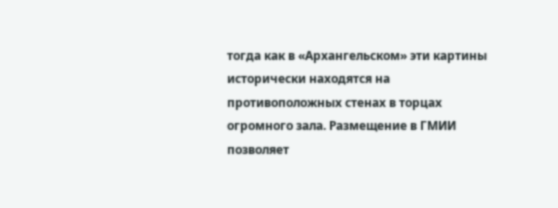тогда как в «Архангельском» эти картины исторически находятся на противоположных стенах в торцах огромного зала. Размещение в ГМИИ позволяет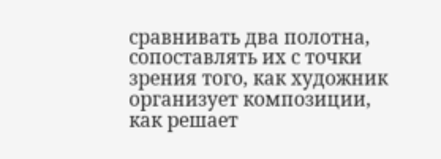сравнивать два полотна, сопоставлять их с точки зрения того, как художник организует композиции, как решает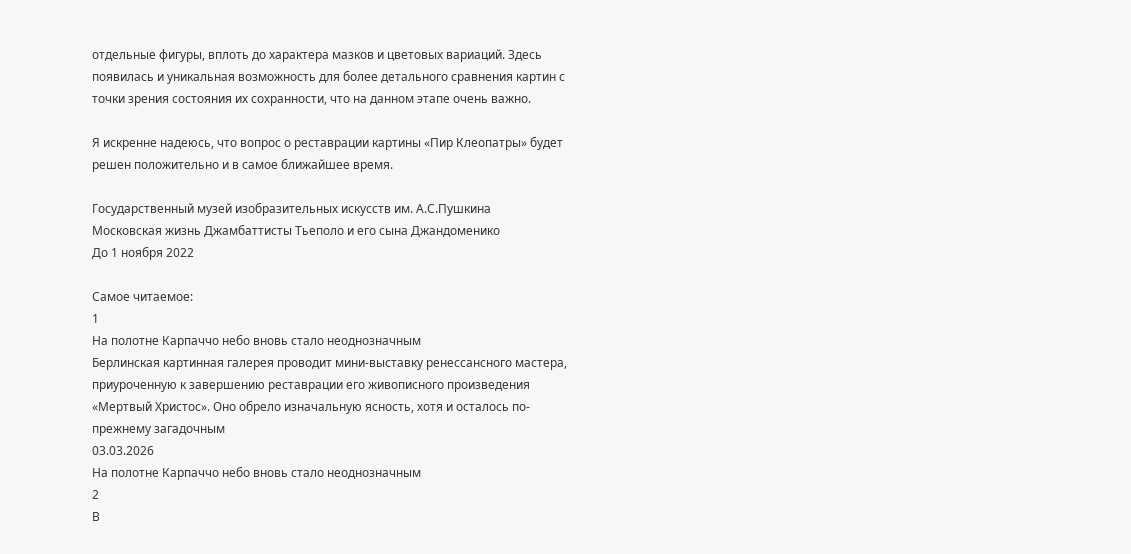отдельные фигуры, вплоть до характера мазков и цветовых вариаций. Здесь появилась и уникальная возможность для более детального сравнения картин с точки зрения состояния их сохранности, что на данном этапе очень важно.

Я искренне надеюсь, что вопрос о реставрации картины «Пир Клеопатры» будет решен положительно и в самое ближайшее время.

Государственный музей изобразительных искусств им. А.С.Пушкина
Московская жизнь Джамбаттисты Тьеполо и его сына Джандоменико
До 1 ноября 2022

Самое читаемое:
1
На полотне Карпаччо небо вновь стало неоднозначным
Берлинская картинная галерея проводит мини-выставку ренессансного мастера, приуроченную к завершению реставрации его живописного произведения «Мертвый Христос». Оно обрело изначальную ясность, хотя и осталось по-прежнему загадочным
03.03.2026
На полотне Карпаччо небо вновь стало неоднозначным
2
В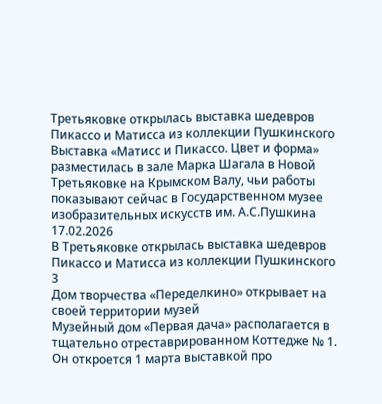Третьяковке открылась выставка шедевров Пикассо и Матисса из коллекции Пушкинского
Выставка «Матисс и Пикассо. Цвет и форма» разместилась в зале Марка Шагала в Новой Третьяковке на Крымском Валу, чьи работы показывают сейчас в Государственном музее изобразительных искусств им. А.С.Пушкина
17.02.2026
В Третьяковке открылась выставка шедевров Пикассо и Матисса из коллекции Пушкинского
3
Дом творчества «Переделкино» открывает на своей территории музей
Музейный дом «Первая дача» располагается в тщательно отреставрированном Коттедже № 1. Он откроется 1 марта выставкой про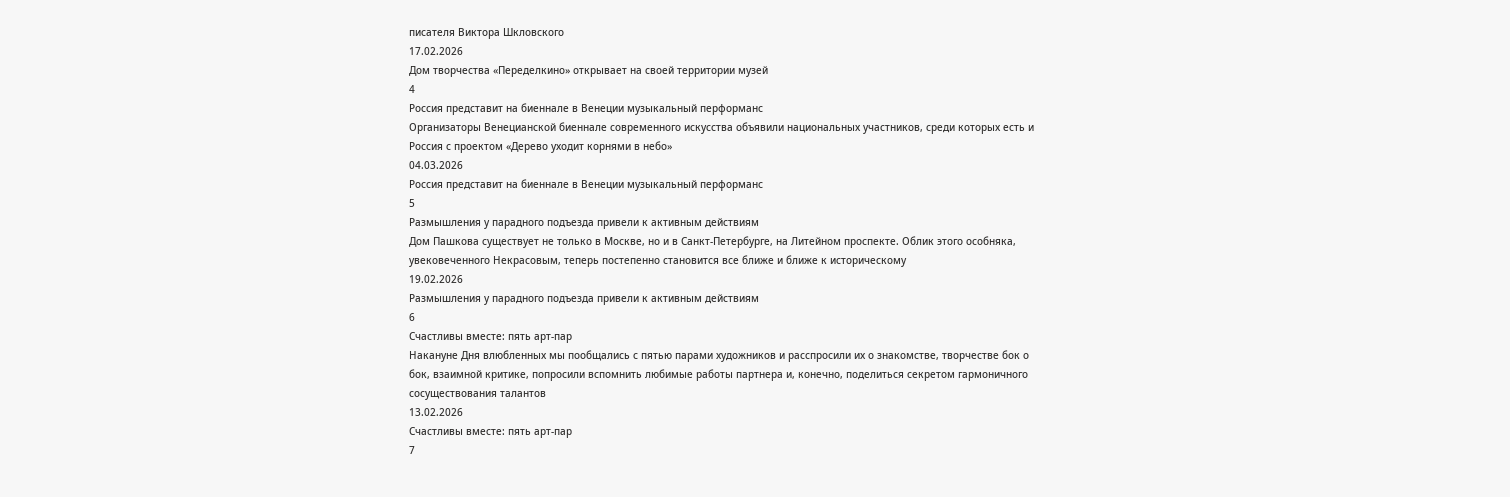писателя Виктора Шкловского
17.02.2026
Дом творчества «Переделкино» открывает на своей территории музей
4
Россия представит на биеннале в Венеции музыкальный перформанс
Организаторы Венецианской биеннале современного искусства объявили национальных участников, среди которых есть и Россия с проектом «Дерево уходит корнями в небо»
04.03.2026
Россия представит на биеннале в Венеции музыкальный перформанс
5
Размышления у парадного подъезда привели к активным действиям
Дом Пашкова существует не только в Москве, но и в Санкт-Петербурге, на Литейном проспекте. Облик этого особняка, увековеченного Некрасовым, теперь постепенно становится все ближе и ближе к историческому
19.02.2026
Размышления у парадного подъезда привели к активным действиям
6
Счастливы вместе: пять арт-пар
Накануне Дня влюбленных мы пообщались с пятью парами художников и расспросили их о знакомстве, творчестве бок о бок, взаимной критике, попросили вспомнить любимые работы партнера и, конечно, поделиться секретом гармоничного сосуществования талантов
13.02.2026
Счастливы вместе: пять арт-пар
7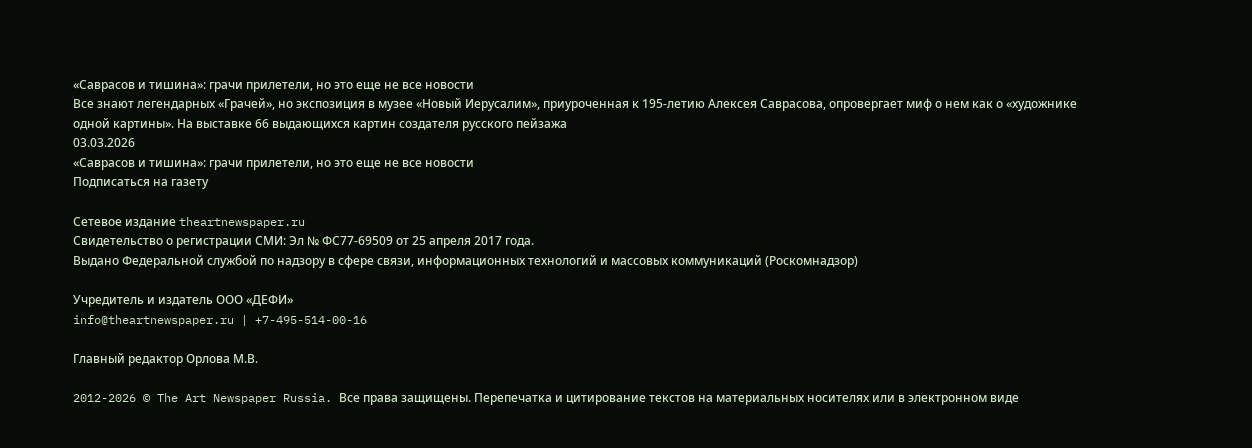«Саврасов и тишина»: грачи прилетели, но это еще не все новости
Все знают легендарных «Грачей», но экспозиция в музее «Новый Иерусалим», приуроченная к 195-летию Алексея Саврасова, опровергает миф о нем как о «художнике одной картины». На выставке 66 выдающихся картин создателя русского пейзажа
03.03.2026
«Саврасов и тишина»: грачи прилетели, но это еще не все новости
Подписаться на газету

Сетевое издание theartnewspaper.ru
Свидетельство о регистрации СМИ: Эл № ФС77-69509 от 25 апреля 2017 года.
Выдано Федеральной службой по надзору в сфере связи, информационных технологий и массовых коммуникаций (Роскомнадзор)

Учредитель и издатель ООО «ДЕФИ»
info@theartnewspaper.ru | +7-495-514-00-16

Главный редактор Орлова М.В.

2012-2026 © The Art Newspaper Russia. Все права защищены. Перепечатка и цитирование текстов на материальных носителях или в электронном виде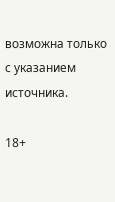возможна только с указанием источника.

18+